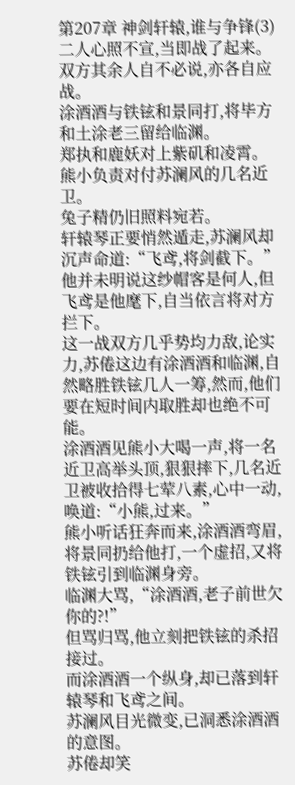第207章 神剑轩辕,谁与争锋(3)
二人心照不宣,当即战了起来。
双方其余人自不必说,亦各自应战。
涂酒酒与铁铉和景同打,将毕方和土涂老三留给临渊。
郑执和鹿妖对上紫矶和凌霄。
熊小负责对付苏澜风的几名近卫。
兔子精仍旧照料宛若。
轩辕琴正要悄然遁走,苏澜风却沉声命道:“飞鸢,将剑截下。”
他并未明说这纱帽客是何人,但飞鸢是他麾下,自当依言将对方拦下。
这一战双方几乎势均力敌,论实力,苏倦这边有涂酒酒和临渊,自然略胜铁铉几人一筹,然而,他们要在短时间内取胜却也绝不可能。
涂酒酒见熊小大喝一声,将一名近卫高举头顶,狠狠摔下,几名近卫被收拾得七荤八素,心中一动,唤道:“小熊,过来。”
熊小听话狂奔而来,涂酒酒弯眉,将景同扔给他打,一个虚招,又将铁铉引到临渊身旁。
临渊大骂,“涂酒酒,老子前世欠你的?!”
但骂归骂,他立刻把铁铉的杀招接过。
而涂酒酒一个纵身,却已落到轩辕琴和飞鸢之间。
苏澜风目光微变,已洞悉涂酒酒的意图。
苏倦却笑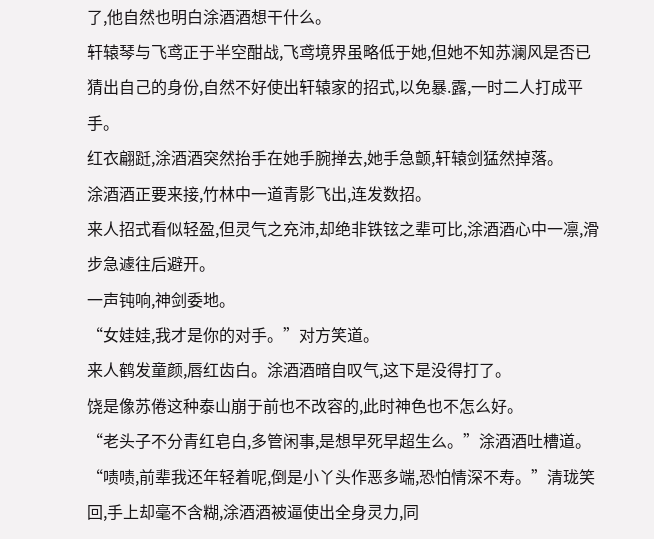了,他自然也明白涂酒酒想干什么。
轩辕琴与飞鸢正于半空酣战,飞鸢境界虽略低于她,但她不知苏澜风是否已猜出自己的身份,自然不好使出轩辕家的招式,以免暴.露,一时二人打成平手。
红衣翩跹,涂酒酒突然抬手在她手腕掸去,她手急颤,轩辕剑猛然掉落。
涂酒酒正要来接,竹林中一道青影飞出,连发数招。
来人招式看似轻盈,但灵气之充沛,却绝非铁铉之辈可比,涂酒酒心中一凛,滑步急遽往后避开。
一声钝响,神剑委地。
“女娃娃,我才是你的对手。”对方笑道。
来人鹤发童颜,唇红齿白。涂酒酒暗自叹气,这下是没得打了。
饶是像苏倦这种泰山崩于前也不改容的,此时神色也不怎么好。
“老头子不分青红皂白,多管闲事,是想早死早超生么。”涂酒酒吐槽道。
“啧啧,前辈我还年轻着呢,倒是小丫头作恶多端,恐怕情深不寿。”清珑笑回,手上却毫不含糊,涂酒酒被逼使出全身灵力,同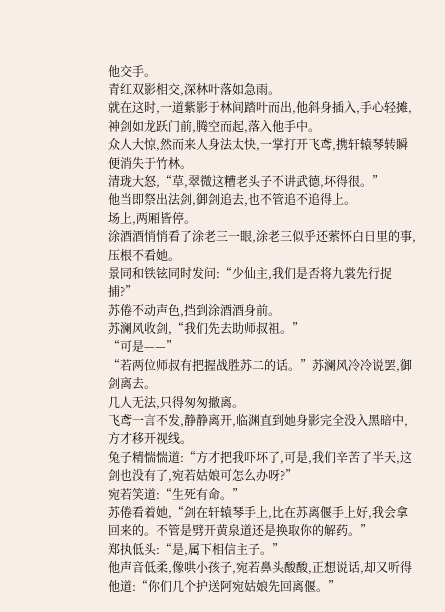他交手。
青红双影相交,深林叶落如急雨。
就在这时,一道紫影于林间踏叶而出,他斜身插入,手心轻摊,神剑如龙跃门前,腾空而起,落入他手中。
众人大惊,然而来人身法太快,一掌打开飞鸢,携轩辕琴转瞬便消失于竹林。
清珑大怒,“草,翠微这糟老头子不讲武德,坏得很。”
他当即祭出法剑,御剑追去,也不管追不追得上。
场上,两厢皆停。
涂酒酒悄悄看了涂老三一眼,涂老三似乎还萦怀白日里的事,压根不看她。
景同和铁铉同时发问:“少仙主,我们是否将九裳先行捉捕?”
苏倦不动声色,挡到涂酒酒身前。
苏澜风收剑,“我们先去助师叔祖。”
“可是——”
“若两位师叔有把握战胜苏二的话。”苏澜风冷冷说罢,御剑离去。
几人无法,只得匆匆撤离。
飞鸢一言不发,静静离开,临渊直到她身影完全没入黑暗中,方才移开视线。
兔子精惴惴道:“方才把我吓坏了,可是,我们辛苦了半天,这剑也没有了,宛若姑娘可怎么办呀?”
宛若笑道:“生死有命。”
苏倦看着她,“剑在轩辕琴手上,比在苏离偃手上好,我会拿回来的。不管是劈开黄泉道还是换取你的解药。”
郑执低头:“是,属下相信主子。”
他声音低柔,像哄小孩子,宛若鼻头酸酸,正想说话,却又听得他道:“你们几个护送阿宛姑娘先回离偃。”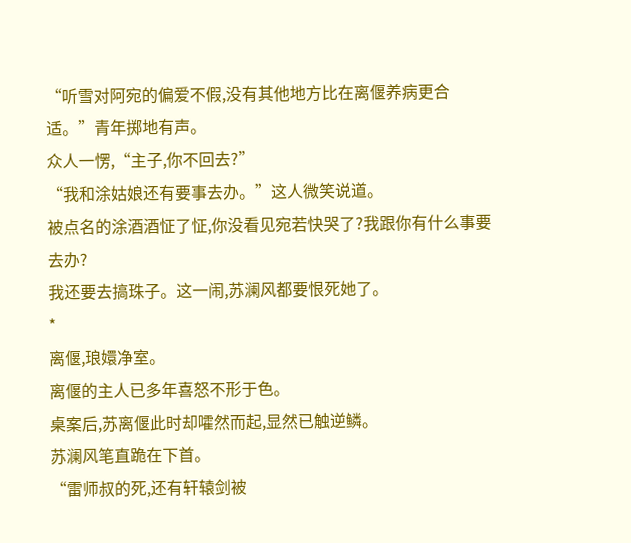“听雪对阿宛的偏爱不假,没有其他地方比在离偃养病更合适。”青年掷地有声。
众人一愣,“主子,你不回去?”
“我和涂姑娘还有要事去办。”这人微笑说道。
被点名的涂酒酒怔了怔,你没看见宛若快哭了?我跟你有什么事要去办?
我还要去搞珠子。这一闹,苏澜风都要恨死她了。
*
离偃,琅嬛净室。
离偃的主人已多年喜怒不形于色。
桌案后,苏离偃此时却嚯然而起,显然已触逆鳞。
苏澜风笔直跪在下首。
“雷师叔的死,还有轩辕剑被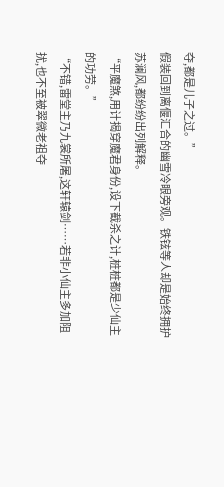夺,都是儿子之过。”
假装回到离偃汇合的幽雪冷眼旁观。铁铉等人却是始终拥护苏澜风,都纷纷出列解释。
“平魔煞,用计揭穿魔君身份,设下截杀之计,桩桩都是少仙主的功劳。”
“不错,雷堂主乃九裳所屠,这轩辕剑……若非小仙主多加阻扰,也不至被翠微老祖夺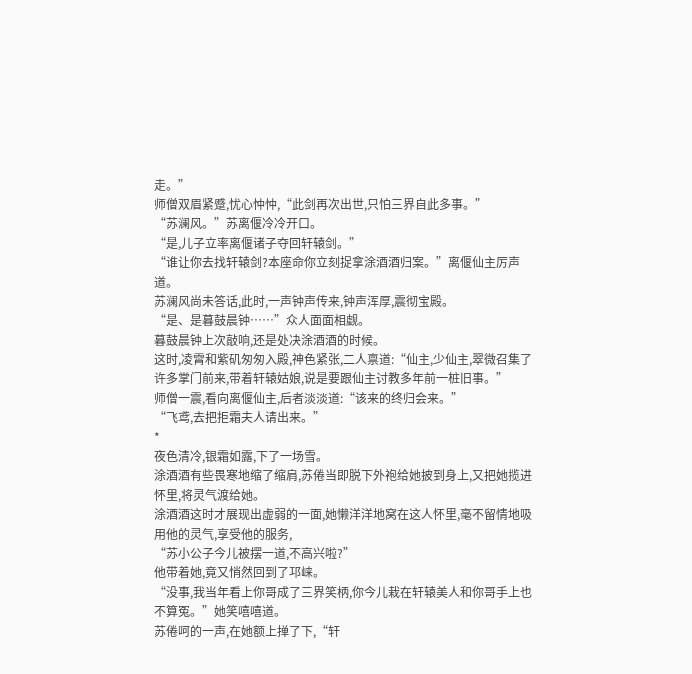走。”
师僧双眉紧蹙,忧心忡忡,“此剑再次出世,只怕三界自此多事。”
“苏澜风。”苏离偃冷冷开口。
“是,儿子立率离偃诸子夺回轩辕剑。”
“谁让你去找轩辕剑?本座命你立刻捉拿涂酒酒归案。”离偃仙主厉声道。
苏澜风尚未答话,此时,一声钟声传来,钟声浑厚,震彻宝殿。
“是、是暮鼓晨钟……”众人面面相觑。
暮鼓晨钟上次敲响,还是处决涂酒酒的时候。
这时,凌霄和紫矶匆匆入殿,神色紧张,二人禀道:“仙主,少仙主,翠微召集了许多掌门前来,带着轩辕姑娘,说是要跟仙主讨教多年前一桩旧事。”
师僧一震,看向离偃仙主,后者淡淡道:“该来的终归会来。”
“飞鸢,去把拒霜夫人请出来。”
*
夜色清冷,银霜如露,下了一场雪。
涂酒酒有些畏寒地缩了缩肩,苏倦当即脱下外袍给她披到身上,又把她揽进怀里,将灵气渡给她。
涂酒酒这时才展现出虚弱的一面,她懒洋洋地窝在这人怀里,毫不留情地吸用他的灵气,享受他的服务,
“苏小公子今儿被摆一道,不高兴啦?”
他带着她,竟又悄然回到了邛崃。
“没事,我当年看上你哥成了三界笑柄,你今儿栽在轩辕美人和你哥手上也不算冤。”她笑嘻嘻道。
苏倦呵的一声,在她额上掸了下,“轩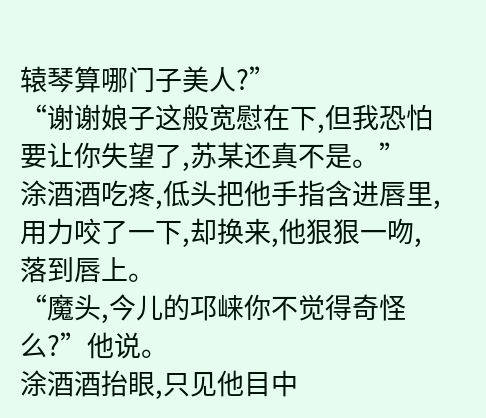辕琴算哪门子美人?”
“谢谢娘子这般宽慰在下,但我恐怕要让你失望了,苏某还真不是。”
涂酒酒吃疼,低头把他手指含进唇里,用力咬了一下,却换来,他狠狠一吻,落到唇上。
“魔头,今儿的邛崃你不觉得奇怪么?”他说。
涂酒酒抬眼,只见他目中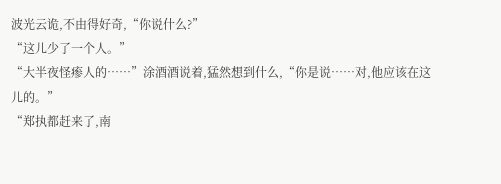波光云诡,不由得好奇,“你说什么?”
“这儿少了一个人。”
“大半夜怪瘆人的……”涂酒酒说着,猛然想到什么,“你是说……对,他应该在这儿的。”
“郑执都赶来了,南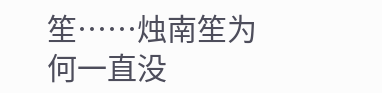笙……烛南笙为何一直没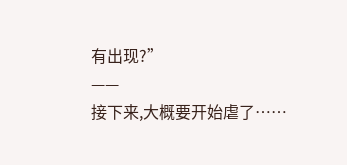有出现?”
——
接下来,大概要开始虐了……